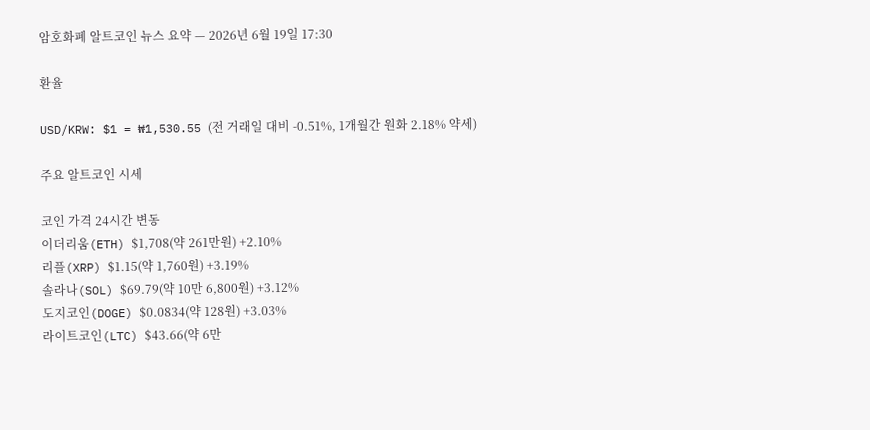암호화폐 알트코인 뉴스 요약 — 2026년 6월 19일 17:30

환율

USD/KRW: $1 = ₩1,530.55 (전 거래일 대비 -0.51%, 1개월간 원화 2.18% 약세)

주요 알트코인 시세

코인 가격 24시간 변동
이더리움(ETH) $1,708(약 261만원) +2.10%
리플(XRP) $1.15(약 1,760원) +3.19%
솔라나(SOL) $69.79(약 10만 6,800원) +3.12%
도지코인(DOGE) $0.0834(약 128원) +3.03%
라이트코인(LTC) $43.66(약 6만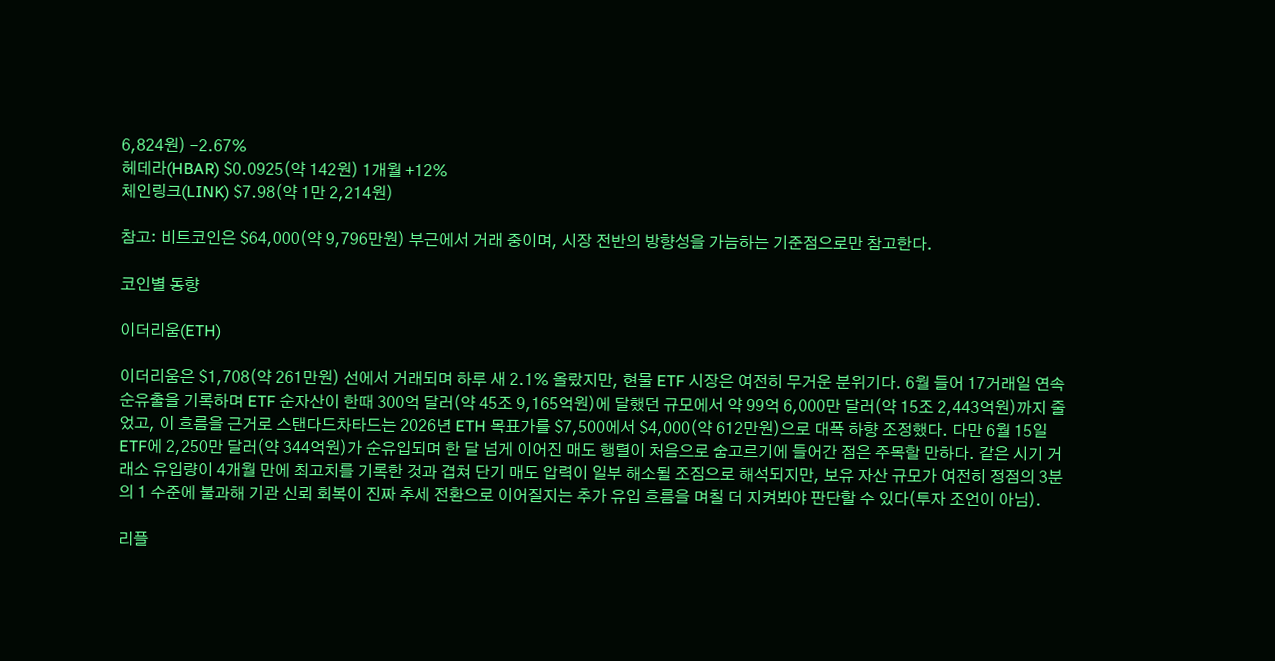6,824원) -2.67%
헤데라(HBAR) $0.0925(약 142원) 1개월 +12%
체인링크(LINK) $7.98(약 1만 2,214원)

참고: 비트코인은 $64,000(약 9,796만원) 부근에서 거래 중이며, 시장 전반의 방향성을 가늠하는 기준점으로만 참고한다.

코인별 동향

이더리움(ETH)

이더리움은 $1,708(약 261만원) 선에서 거래되며 하루 새 2.1% 올랐지만, 현물 ETF 시장은 여전히 무거운 분위기다. 6월 들어 17거래일 연속 순유출을 기록하며 ETF 순자산이 한때 300억 달러(약 45조 9,165억원)에 달했던 규모에서 약 99억 6,000만 달러(약 15조 2,443억원)까지 줄었고, 이 흐름을 근거로 스탠다드차타드는 2026년 ETH 목표가를 $7,500에서 $4,000(약 612만원)으로 대폭 하향 조정했다. 다만 6월 15일 ETF에 2,250만 달러(약 344억원)가 순유입되며 한 달 넘게 이어진 매도 행렬이 처음으로 숨고르기에 들어간 점은 주목할 만하다. 같은 시기 거래소 유입량이 4개월 만에 최고치를 기록한 것과 겹쳐 단기 매도 압력이 일부 해소될 조짐으로 해석되지만, 보유 자산 규모가 여전히 정점의 3분의 1 수준에 불과해 기관 신뢰 회복이 진짜 추세 전환으로 이어질지는 추가 유입 흐름을 며칠 더 지켜봐야 판단할 수 있다(투자 조언이 아님).

리플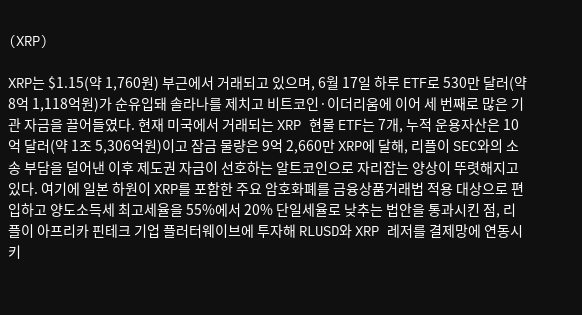(XRP)

XRP는 $1.15(약 1,760원) 부근에서 거래되고 있으며, 6월 17일 하루 ETF로 530만 달러(약 8억 1,118억원)가 순유입돼 솔라나를 제치고 비트코인·이더리움에 이어 세 번째로 많은 기관 자금을 끌어들였다. 현재 미국에서 거래되는 XRP 현물 ETF는 7개, 누적 운용자산은 10억 달러(약 1조 5,306억원)이고 잠금 물량은 9억 2,660만 XRP에 달해, 리플이 SEC와의 소송 부담을 덜어낸 이후 제도권 자금이 선호하는 알트코인으로 자리잡는 양상이 뚜렷해지고 있다. 여기에 일본 하원이 XRP를 포함한 주요 암호화폐를 금융상품거래법 적용 대상으로 편입하고 양도소득세 최고세율을 55%에서 20% 단일세율로 낮추는 법안을 통과시킨 점, 리플이 아프리카 핀테크 기업 플러터웨이브에 투자해 RLUSD와 XRP 레저를 결제망에 연동시키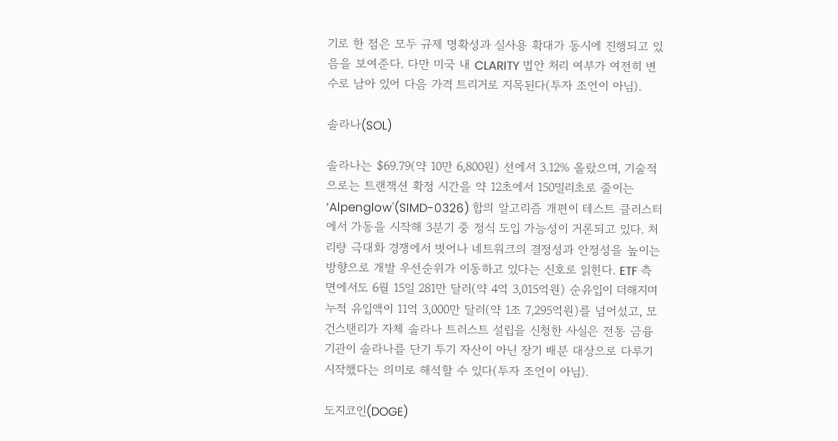기로 한 점은 모두 규제 명확성과 실사용 확대가 동시에 진행되고 있음을 보여준다. 다만 미국 내 CLARITY 법안 처리 여부가 여전히 변수로 남아 있어 다음 가격 트리거로 지목된다(투자 조언이 아님).

솔라나(SOL)

솔라나는 $69.79(약 10만 6,800원) 선에서 3.12% 올랐으며, 기술적으로는 트랜잭션 확정 시간을 약 12초에서 150밀리초로 줄이는 ‘Alpenglow'(SIMD-0326) 합의 알고리즘 개편이 테스트 클러스터에서 가동을 시작해 3분기 중 정식 도입 가능성이 거론되고 있다. 처리량 극대화 경쟁에서 벗어나 네트워크의 결정성과 안정성을 높이는 방향으로 개발 우선순위가 이동하고 있다는 신호로 읽힌다. ETF 측면에서도 6월 15일 281만 달러(약 4억 3,015억원) 순유입이 더해지며 누적 유입액이 11억 3,000만 달러(약 1조 7,295억원)를 넘어섰고, 모건스탠리가 자체 솔라나 트러스트 설립을 신청한 사실은 전통 금융기관이 솔라나를 단기 투기 자산이 아닌 장기 배분 대상으로 다루기 시작했다는 의미로 해석할 수 있다(투자 조언이 아님).

도지코인(DOGE)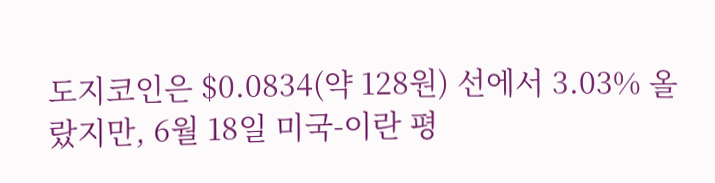도지코인은 $0.0834(약 128원) 선에서 3.03% 올랐지만, 6월 18일 미국-이란 평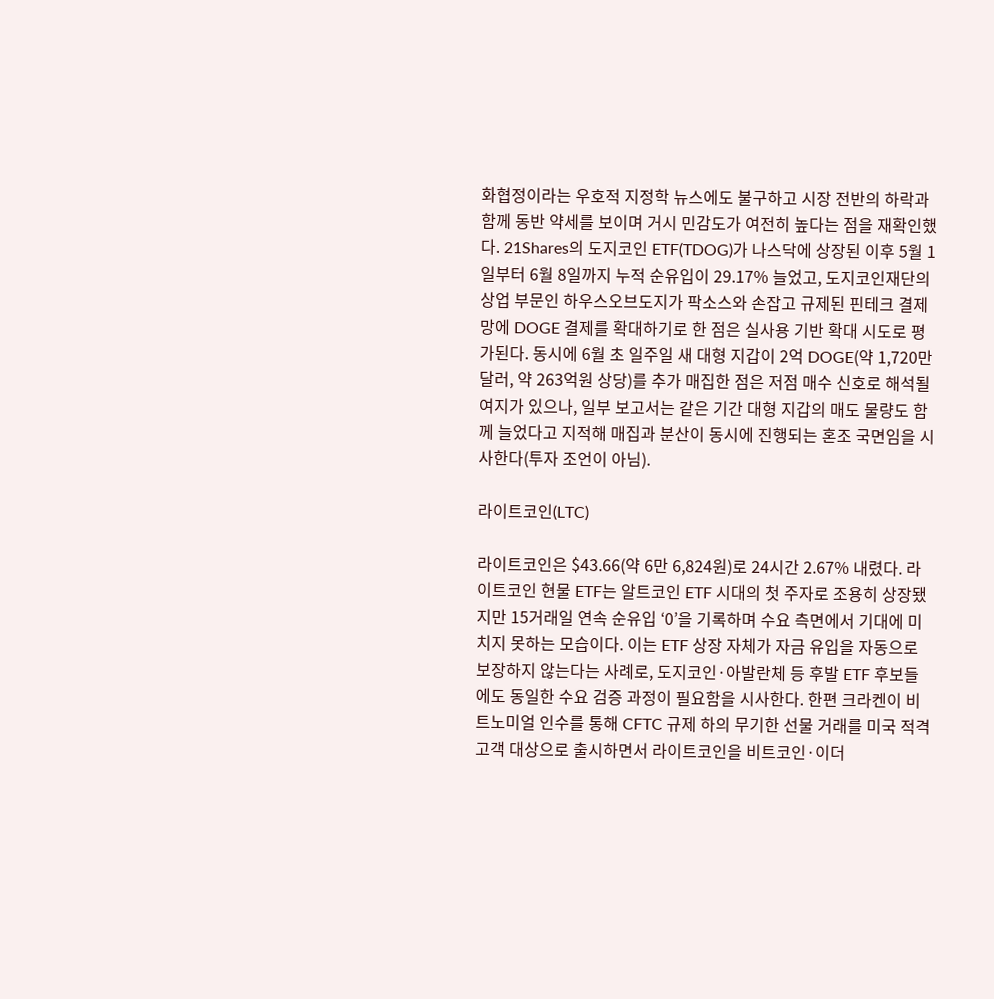화협정이라는 우호적 지정학 뉴스에도 불구하고 시장 전반의 하락과 함께 동반 약세를 보이며 거시 민감도가 여전히 높다는 점을 재확인했다. 21Shares의 도지코인 ETF(TDOG)가 나스닥에 상장된 이후 5월 1일부터 6월 8일까지 누적 순유입이 29.17% 늘었고, 도지코인재단의 상업 부문인 하우스오브도지가 팍소스와 손잡고 규제된 핀테크 결제망에 DOGE 결제를 확대하기로 한 점은 실사용 기반 확대 시도로 평가된다. 동시에 6월 초 일주일 새 대형 지갑이 2억 DOGE(약 1,720만 달러, 약 263억원 상당)를 추가 매집한 점은 저점 매수 신호로 해석될 여지가 있으나, 일부 보고서는 같은 기간 대형 지갑의 매도 물량도 함께 늘었다고 지적해 매집과 분산이 동시에 진행되는 혼조 국면임을 시사한다(투자 조언이 아님).

라이트코인(LTC)

라이트코인은 $43.66(약 6만 6,824원)로 24시간 2.67% 내렸다. 라이트코인 현물 ETF는 알트코인 ETF 시대의 첫 주자로 조용히 상장됐지만 15거래일 연속 순유입 ‘0’을 기록하며 수요 측면에서 기대에 미치지 못하는 모습이다. 이는 ETF 상장 자체가 자금 유입을 자동으로 보장하지 않는다는 사례로, 도지코인·아발란체 등 후발 ETF 후보들에도 동일한 수요 검증 과정이 필요함을 시사한다. 한편 크라켄이 비트노미얼 인수를 통해 CFTC 규제 하의 무기한 선물 거래를 미국 적격 고객 대상으로 출시하면서 라이트코인을 비트코인·이더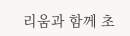리움과 함께 초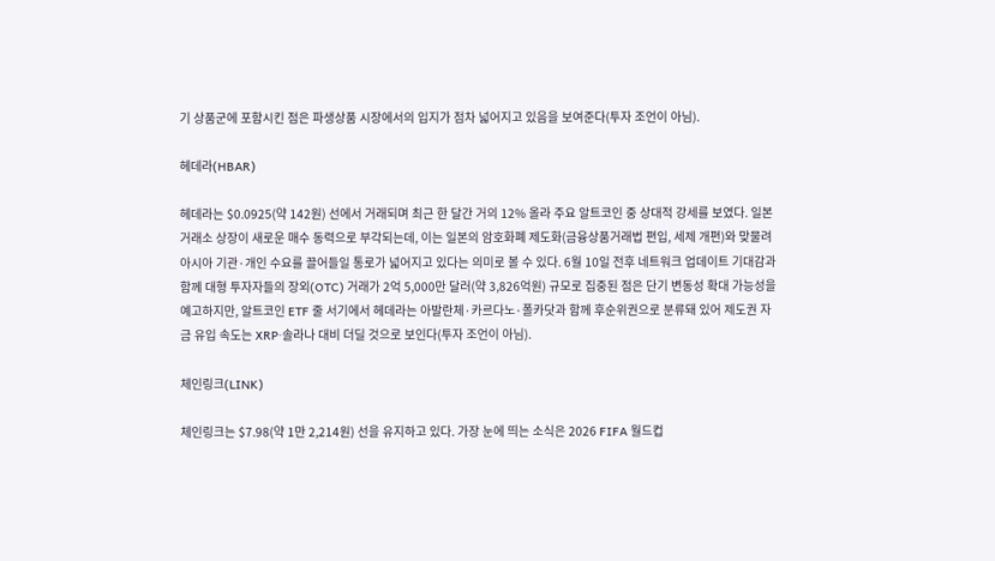기 상품군에 포함시킨 점은 파생상품 시장에서의 입지가 점차 넓어지고 있음을 보여준다(투자 조언이 아님).

헤데라(HBAR)

헤데라는 $0.0925(약 142원) 선에서 거래되며 최근 한 달간 거의 12% 올라 주요 알트코인 중 상대적 강세를 보였다. 일본 거래소 상장이 새로운 매수 동력으로 부각되는데, 이는 일본의 암호화폐 제도화(금융상품거래법 편입, 세제 개편)와 맞물려 아시아 기관·개인 수요를 끌어들일 통로가 넓어지고 있다는 의미로 볼 수 있다. 6월 10일 전후 네트워크 업데이트 기대감과 함께 대형 투자자들의 장외(OTC) 거래가 2억 5,000만 달러(약 3,826억원) 규모로 집중된 점은 단기 변동성 확대 가능성을 예고하지만, 알트코인 ETF 줄 서기에서 헤데라는 아발란체·카르다노·폴카닷과 함께 후순위권으로 분류돼 있어 제도권 자금 유입 속도는 XRP·솔라나 대비 더딜 것으로 보인다(투자 조언이 아님).

체인링크(LINK)

체인링크는 $7.98(약 1만 2,214원) 선을 유지하고 있다. 가장 눈에 띄는 소식은 2026 FIFA 월드컵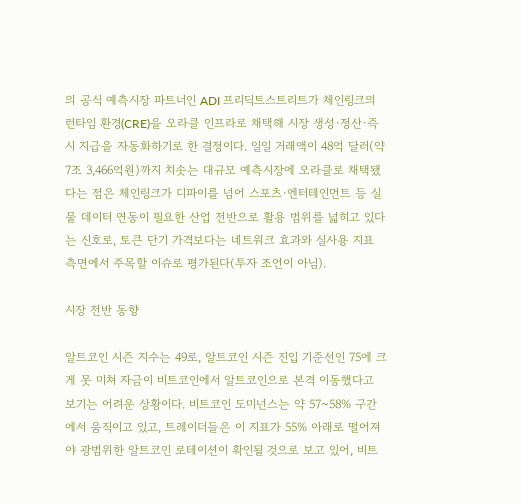의 공식 예측시장 파트너인 ADI 프리딕트스트리트가 체인링크의 런타임 환경(CRE)을 오라클 인프라로 채택해 시장 생성·정산·즉시 지급을 자동화하기로 한 결정이다. 일일 거래액이 48억 달러(약 7조 3,466억원)까지 치솟는 대규모 예측시장에 오라클로 채택됐다는 점은 체인링크가 디파이를 넘어 스포츠·엔터테인먼트 등 실물 데이터 연동이 필요한 산업 전반으로 활용 범위를 넓히고 있다는 신호로, 토큰 단기 가격보다는 네트워크 효과와 실사용 지표 측면에서 주목할 이슈로 평가된다(투자 조언이 아님).

시장 전반 동향

알트코인 시즌 지수는 49로, 알트코인 시즌 진입 기준선인 75에 크게 못 미쳐 자금이 비트코인에서 알트코인으로 본격 이동했다고 보기는 어려운 상황이다. 비트코인 도미넌스는 약 57~58% 구간에서 움직이고 있고, 트레이더들은 이 지표가 55% 아래로 떨어져야 광범위한 알트코인 로테이션이 확인될 것으로 보고 있어, 비트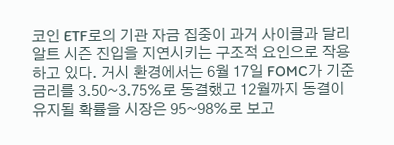코인 ETF로의 기관 자금 집중이 과거 사이클과 달리 알트 시즌 진입을 지연시키는 구조적 요인으로 작용하고 있다. 거시 환경에서는 6월 17일 FOMC가 기준금리를 3.50~3.75%로 동결했고 12월까지 동결이 유지될 확률을 시장은 95~98%로 보고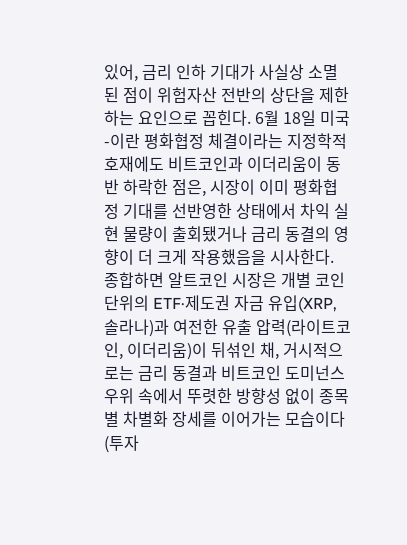있어, 금리 인하 기대가 사실상 소멸된 점이 위험자산 전반의 상단을 제한하는 요인으로 꼽힌다. 6월 18일 미국-이란 평화협정 체결이라는 지정학적 호재에도 비트코인과 이더리움이 동반 하락한 점은, 시장이 이미 평화협정 기대를 선반영한 상태에서 차익 실현 물량이 출회됐거나 금리 동결의 영향이 더 크게 작용했음을 시사한다. 종합하면 알트코인 시장은 개별 코인 단위의 ETF·제도권 자금 유입(XRP, 솔라나)과 여전한 유출 압력(라이트코인, 이더리움)이 뒤섞인 채, 거시적으로는 금리 동결과 비트코인 도미넌스 우위 속에서 뚜렷한 방향성 없이 종목별 차별화 장세를 이어가는 모습이다(투자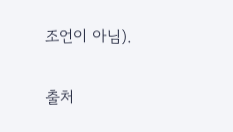조언이 아님).

출처